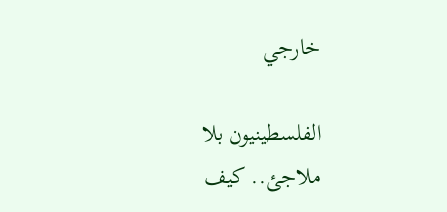خارجي

الفلسطينيون بلا ملاجئ.. كيف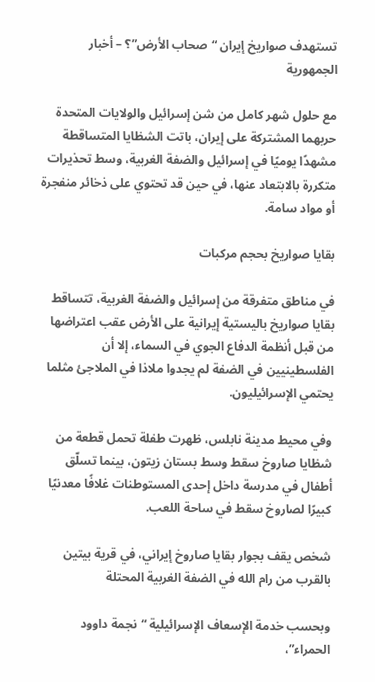تستهدف صواريخ إيران “صحاب الأرض”؟ – أخبار الجمهورية

مع حلول شهر كامل من شن إسرائيل والولايات المتحدة حربهما المشتركة على إيران، باتت الشظايا المتساقطة مشهدًا يوميًا في إسرائيل والضفة الغربية، وسط تحذيرات متكررة بالابتعاد عنها، في حين قد تحتوي على ذخائر منفجرة أو مواد سامة.

بقايا صواريخ بحجم مركبات

في مناطق متفرقة من إسرائيل والضفة الغربية، تتساقط بقايا صواريخ باليستية إيرانية على الأرض عقب اعتراضها من قبل أنظمة الدفاع الجوي في السماء، إلا أن الفلسطينيين في الضفة لم يجدوا ملاذا في الملاجئ مثلما يحتمي الإسرائيليون.

وفي محيط مدينة نابلس، ظهرت طفلة تحمل قطعة من شظايا صاروخ سقط وسط بستان زيتون، بينما تسلّق أطفال في مدرسة داخل إحدى المستوطنات غلافًا معدنيًا كبيرًا لصاروخ سقط في ساحة اللعب.

شخص يقف بجوار بقايا صاروخ إيراني، في قرية بيتين بالقرب من رام الله في الضفة الغربية المحتلة

وبحسب خدمة الإسعاف الإسرائيلية “نجمة داوود الحمراء”،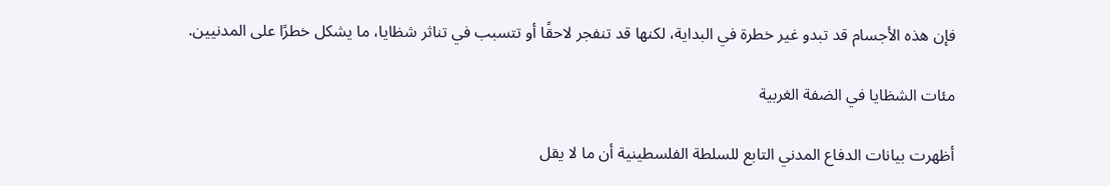فإن هذه الأجسام قد تبدو غير خطرة في البداية، لكنها قد تنفجر لاحقًا أو تتسبب في تناثر شظايا، ما يشكل خطرًا على المدنيين.

مئات الشظايا في الضفة الغربية

أظهرت بيانات الدفاع المدني التابع للسلطة الفلسطينية أن ما لا يقل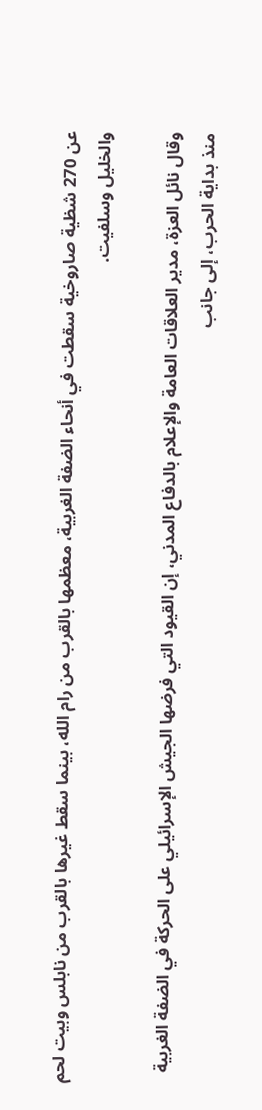عن 270 شظية صاروخية سقطت في أنحاء الضفة الغربية، معظمها بالقرب من رام الله، بينما سقط غيرها بالقرب من نابلس وبيت لحم والخليل وسلفيت.

وقال نائل العزة، مدير العلاقات العامة والإعلام بالدفاع المدني، إن القيود التي فرضها الجيش الإسرائيلي على الحركة في الضفة الغربية منذ بداية الحرب، إلى جانب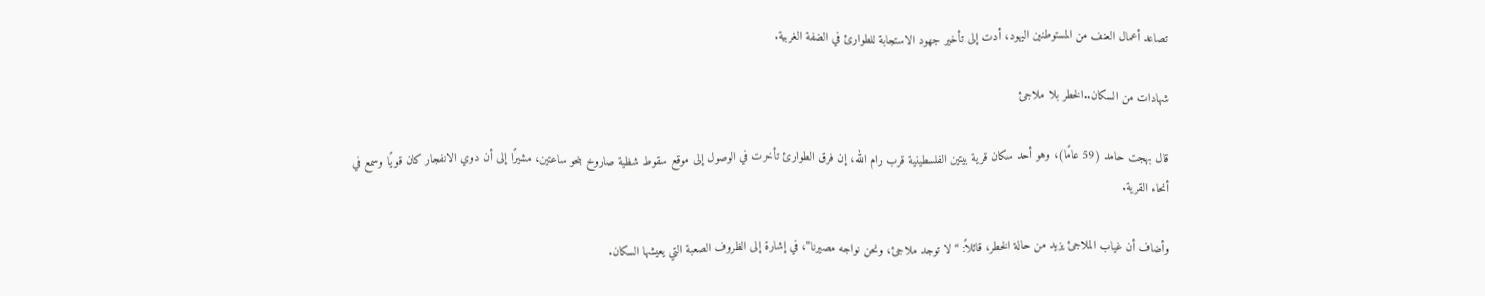تصاعد أعمال العنف من المستوطنين اليهود، أدت إلى تأخير جهود الاستجابة للطوارئ في الضفة الغربية.

شهادات من السكان..الخطر بلا ملاجئ

قال بهجت حامد (59 عامًا)، وهو أحد سكان قرية بيتين الفلسطينية قرب رام الله، إن فرق الطوارئ تأخرت في الوصول إلى موقع سقوط شظية صاروخ بنحو ساعتين، مشيرًا إلى أن دوي الانفجار كان قويًا وسمع في أنحاء القرية.

وأضاف أن غياب الملاجئ يزيد من حالة الخطر، قائلاً: “لا توجد ملاجئ، ونحن نواجه مصيرنا”، في إشارة إلى الظروف الصعبة التي يعيشها السكان.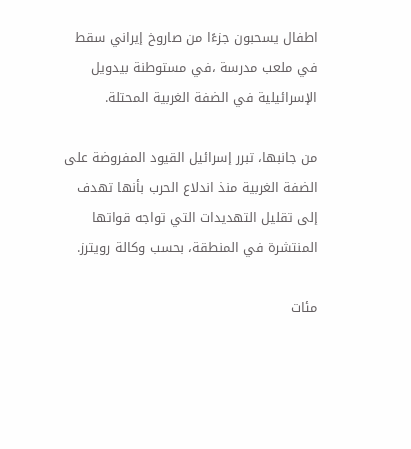اطفال يسحبون جزءًا من صاروخ إيراني سقط في ملعب مدرسة ،في مستوطنة بيدويل الإسرائيلية في الضفة الغربية المحتلة.

من جانبها، تبرر إسرائيل القيود المفروضة على الضفة الغربية منذ اندلاع الحرب بأنها تهدف إلى تقليل التهديدات التي تواجه قواتها المنتشرة في المنطقة، بحسب وكالة رويترز.

مئات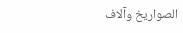الصواريخ وآلاف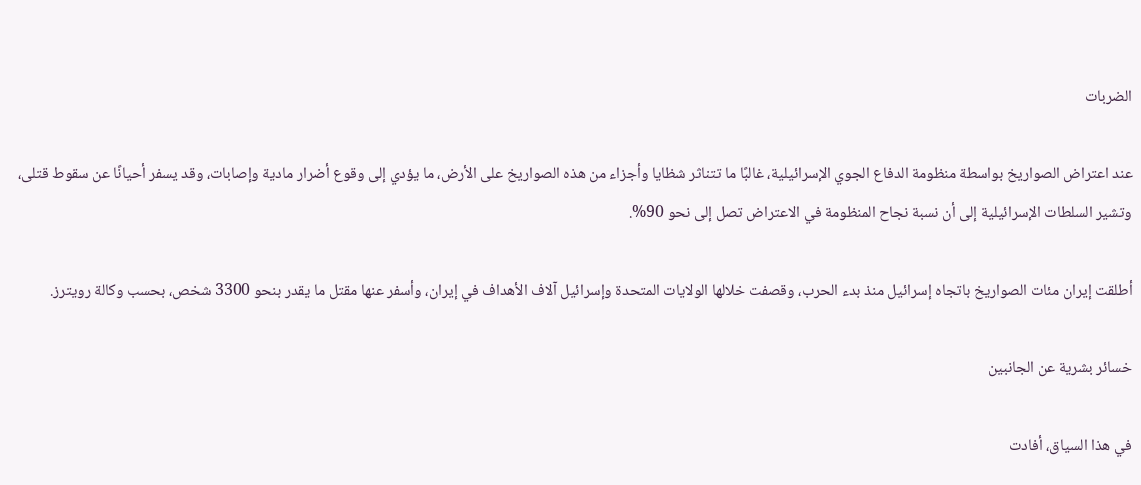الضربات

عند اعتراض الصواريخ بواسطة منظومة الدفاع الجوي الإسرائيلية، غالبًا ما تتناثر شظايا وأجزاء من هذه الصواريخ على الأرض، ما يؤدي إلى وقوع أضرار مادية وإصابات، وقد يسفر أحيانًا عن سقوط قتلى، وتشير السلطات الإسرائيلية إلى أن نسبة نجاح المنظومة في الاعتراض تصل إلى نحو 90%.

أطلقت إيران مئات الصواريخ باتجاه إسرائيل منذ بدء الحرب، وقصفت خلالها الولايات المتحدة وإسرائيل آلاف الأهداف في إيران، وأسفر عنها مقتل ما يقدر بنحو 3300 شخص، بحسب وكالة رويترز.

خسائر بشرية عن الجانبين

في هذا السياق، أفادت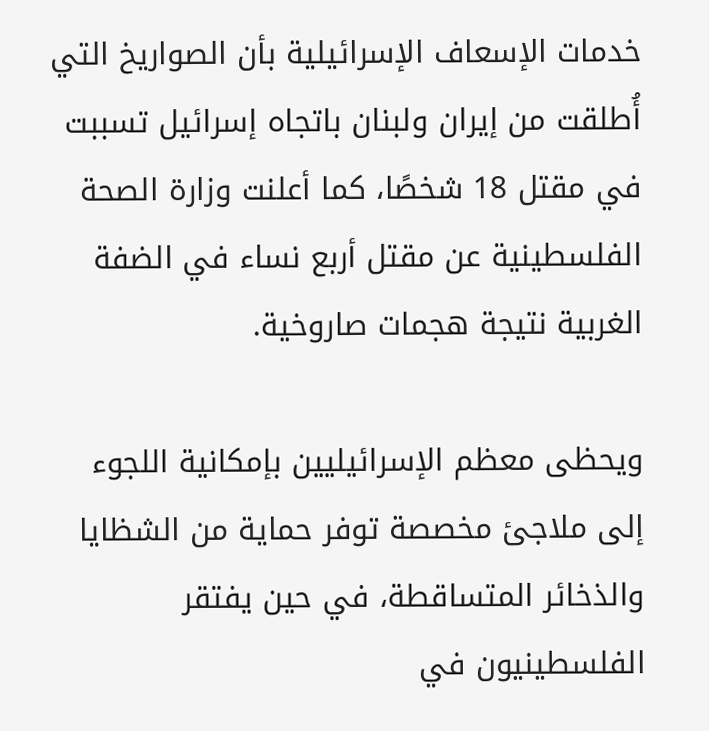خدمات الإسعاف الإسرائيلية بأن الصواريخ التي أُطلقت من إيران ولبنان باتجاه إسرائيل تسببت في مقتل 18 شخصًا، كما أعلنت وزارة الصحة الفلسطينية عن مقتل أربع نساء في الضفة الغربية نتيجة هجمات صاروخية.

ويحظى معظم الإسرائيليين بإمكانية اللجوء إلى ملاجئ مخصصة توفر حماية من الشظايا والذخائر المتساقطة، في حين يفتقر الفلسطينيون في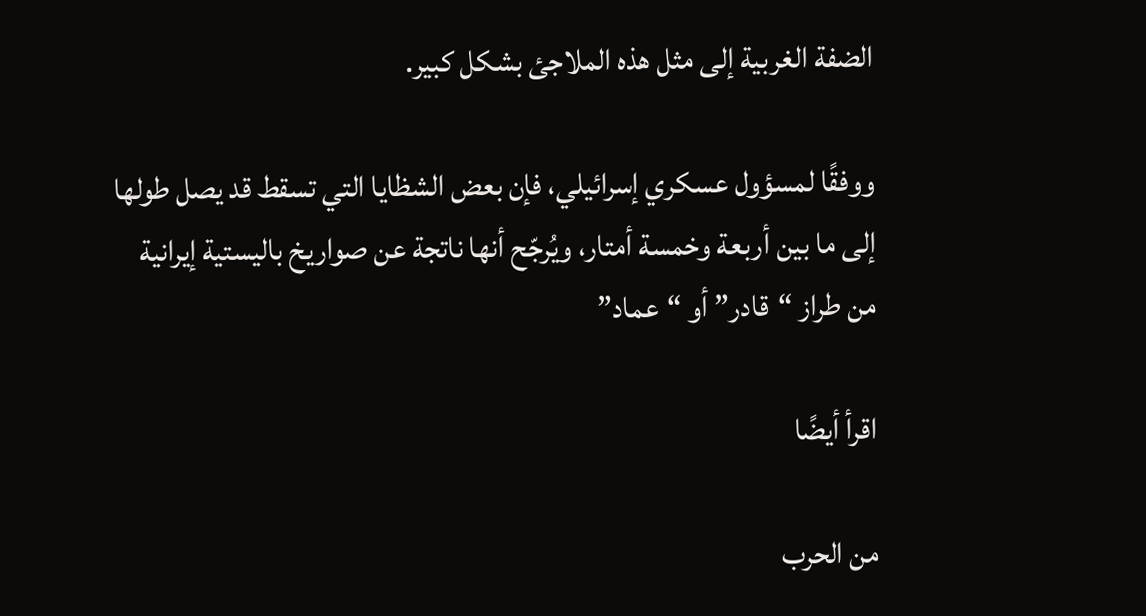الضفة الغربية إلى مثل هذه الملاجئ بشكل كبير.

ووفقًا لمسؤول عسكري إسرائيلي، فإن بعض الشظايا التي تسقط قد يصل طولها إلى ما بين أربعة وخمسة أمتار، ويُرجّح أنها ناتجة عن صواريخ باليستية إيرانية من طراز “قادر” أو “عماد”

اقرأ أيضًا

من الحرب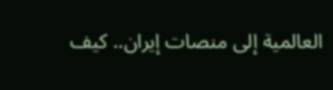العالمية إلى منصات إيران.. كيف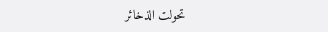تحولت الذخائر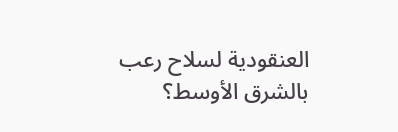العنقودية لسلاح رعب بالشرق الأوسط؟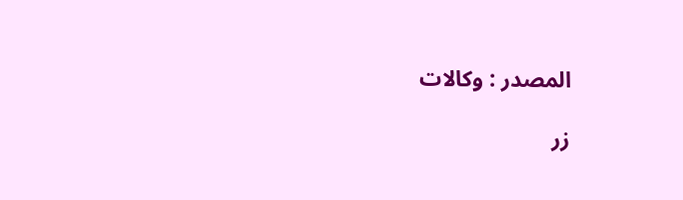المصدر : وكالات

زر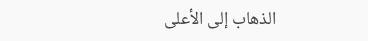الذهاب إلى الأعلى